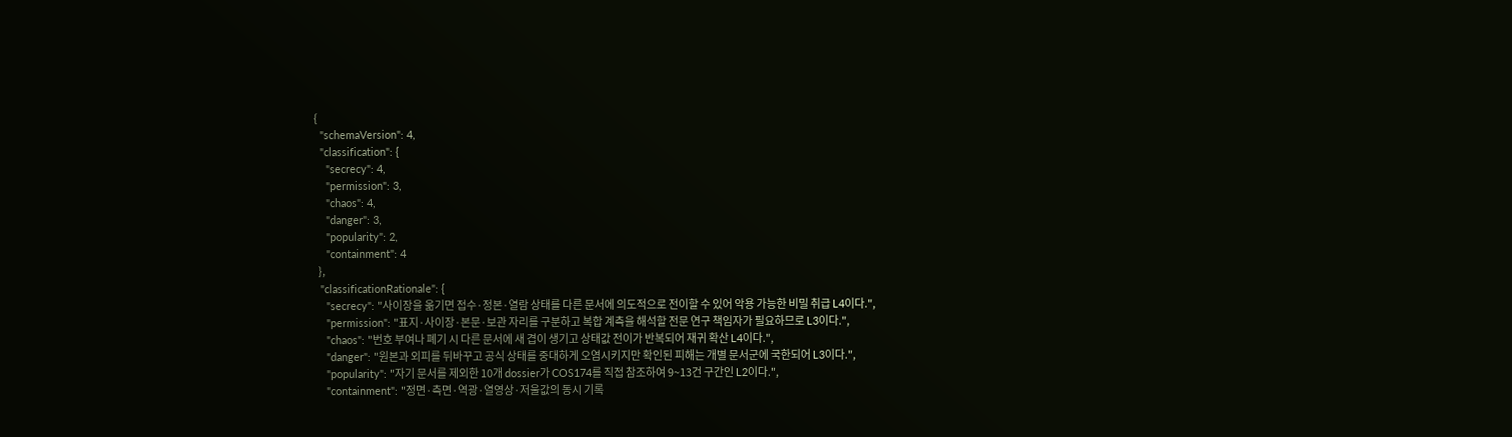{
  "schemaVersion": 4,
  "classification": {
    "secrecy": 4,
    "permission": 3,
    "chaos": 4,
    "danger": 3,
    "popularity": 2,
    "containment": 4
  },
  "classificationRationale": {
    "secrecy": "사이장을 옮기면 접수·정본·열람 상태를 다른 문서에 의도적으로 전이할 수 있어 악용 가능한 비밀 취급 L4이다.",
    "permission": "표지·사이장·본문·보관 자리를 구분하고 복합 계측을 해석할 전문 연구 책임자가 필요하므로 L3이다.",
    "chaos": "번호 부여나 폐기 시 다른 문서에 새 겹이 생기고 상태값 전이가 반복되어 재귀 확산 L4이다.",
    "danger": "원본과 외피를 뒤바꾸고 공식 상태를 중대하게 오염시키지만 확인된 피해는 개별 문서군에 국한되어 L3이다.",
    "popularity": "자기 문서를 제외한 10개 dossier가 COS174를 직접 참조하여 9~13건 구간인 L2이다.",
    "containment": "정면·측면·역광·열영상·저울값의 동시 기록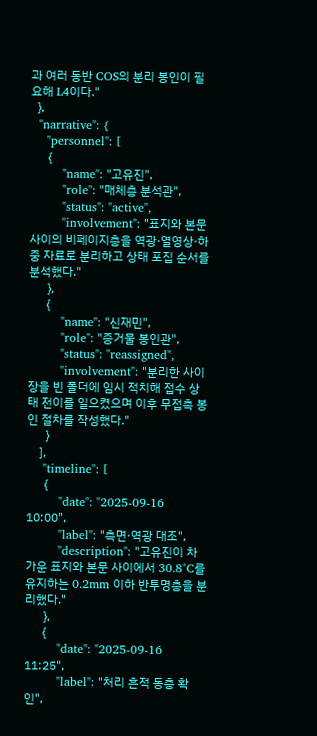과 여러 동반 COS의 분리 봉인이 필요해 L4이다."
  },
  "narrative": {
    "personnel": [
      {
        "name": "고유진",
        "role": "매체층 분석관",
        "status": "active",
        "involvement": "표지와 본문 사이의 비페이지층을 역광·열영상·하중 자료로 분리하고 상태 포집 순서를 분석했다."
      },
      {
        "name": "신재민",
        "role": "증거물 봉인관",
        "status": "reassigned",
        "involvement": "분리한 사이장을 빈 폴더에 임시 적치해 접수 상태 전이를 일으켰으며 이후 무접촉 봉인 절차를 작성했다."
      }
    ],
    "timeline": [
      {
        "date": "2025-09-16 10:00",
        "label": "측면·역광 대조",
        "description": "고유진이 차가운 표지와 본문 사이에서 30.8°C를 유지하는 0.2mm 이하 반투명층을 분리했다."
      },
      {
        "date": "2025-09-16 11:25",
        "label": "처리 흔적 동층 확인",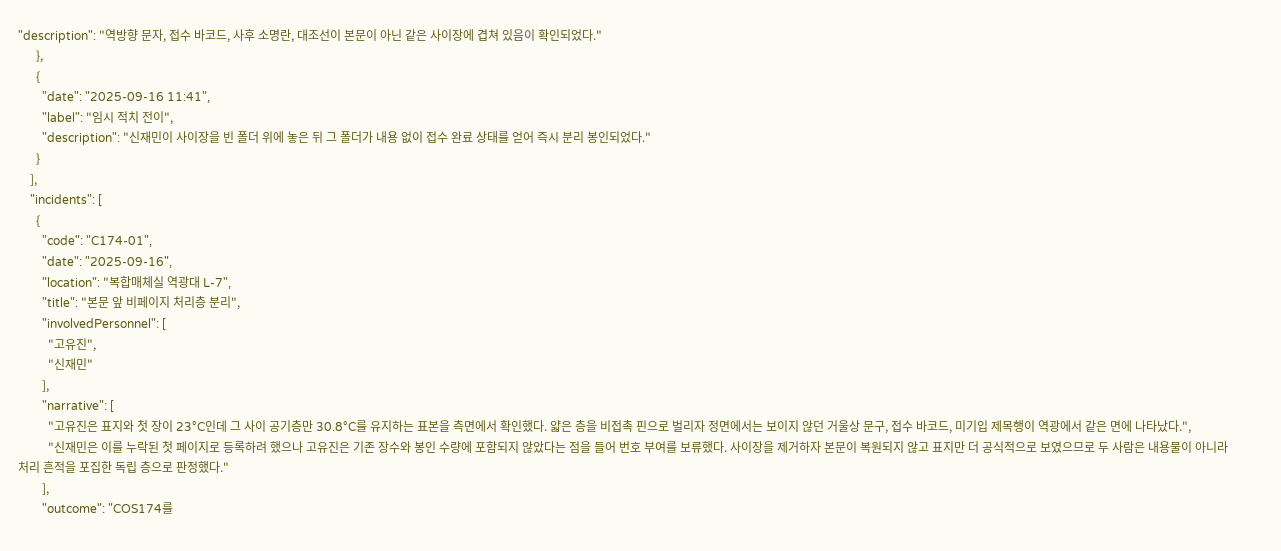"description": "역방향 문자, 접수 바코드, 사후 소명란, 대조선이 본문이 아닌 같은 사이장에 겹쳐 있음이 확인되었다."
      },
      {
        "date": "2025-09-16 11:41",
        "label": "임시 적치 전이",
        "description": "신재민이 사이장을 빈 폴더 위에 놓은 뒤 그 폴더가 내용 없이 접수 완료 상태를 얻어 즉시 분리 봉인되었다."
      }
    ],
    "incidents": [
      {
        "code": "C174-01",
        "date": "2025-09-16",
        "location": "복합매체실 역광대 L-7",
        "title": "본문 앞 비페이지 처리층 분리",
        "involvedPersonnel": [
          "고유진",
          "신재민"
        ],
        "narrative": [
          "고유진은 표지와 첫 장이 23°C인데 그 사이 공기층만 30.8°C를 유지하는 표본을 측면에서 확인했다. 얇은 층을 비접촉 핀으로 벌리자 정면에서는 보이지 않던 거울상 문구, 접수 바코드, 미기입 제목행이 역광에서 같은 면에 나타났다.",
          "신재민은 이를 누락된 첫 페이지로 등록하려 했으나 고유진은 기존 장수와 봉인 수량에 포함되지 않았다는 점을 들어 번호 부여를 보류했다. 사이장을 제거하자 본문이 복원되지 않고 표지만 더 공식적으로 보였으므로 두 사람은 내용물이 아니라 처리 흔적을 포집한 독립 층으로 판정했다."
        ],
        "outcome": "COS174를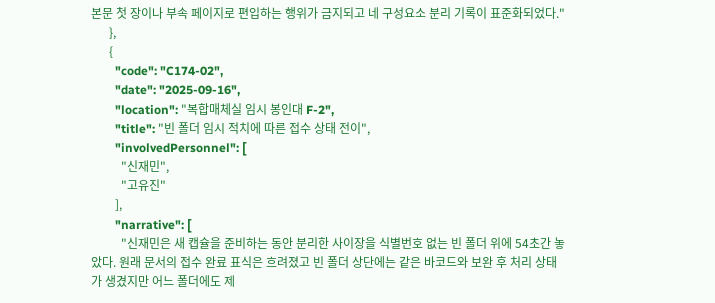본문 첫 장이나 부속 페이지로 편입하는 행위가 금지되고 네 구성요소 분리 기록이 표준화되었다."
      },
      {
        "code": "C174-02",
        "date": "2025-09-16",
        "location": "복합매체실 임시 봉인대 F-2",
        "title": "빈 폴더 임시 적치에 따른 접수 상태 전이",
        "involvedPersonnel": [
          "신재민",
          "고유진"
        ],
        "narrative": [
          "신재민은 새 캡슐을 준비하는 동안 분리한 사이장을 식별번호 없는 빈 폴더 위에 54초간 놓았다. 원래 문서의 접수 완료 표식은 흐려졌고 빈 폴더 상단에는 같은 바코드와 보완 후 처리 상태가 생겼지만 어느 폴더에도 제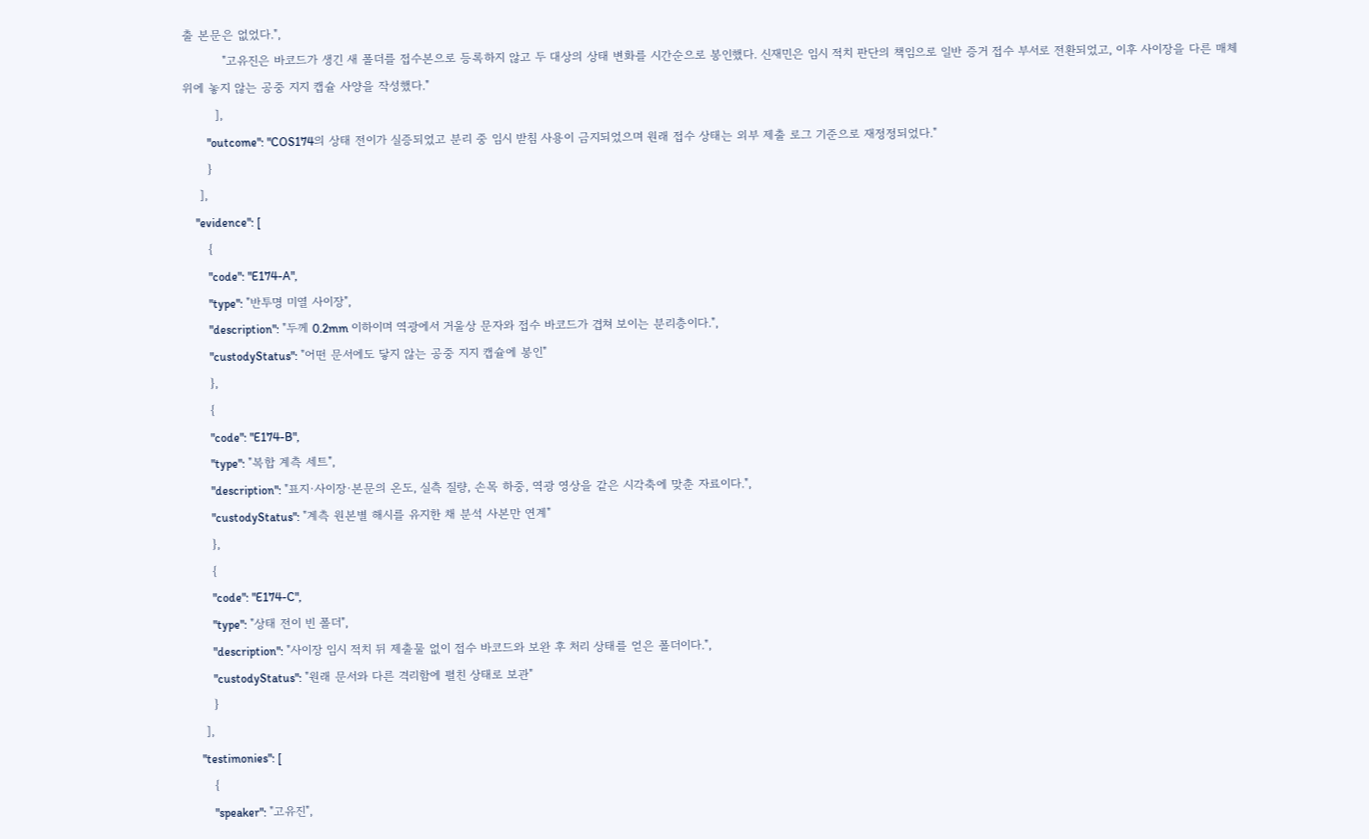출 본문은 없었다.",
          "고유진은 바코드가 생긴 새 폴더를 접수본으로 등록하지 않고 두 대상의 상태 변화를 시간순으로 봉인했다. 신재민은 임시 적치 판단의 책임으로 일반 증거 접수 부서로 전환되었고, 이후 사이장을 다른 매체 위에 놓지 않는 공중 지지 캡슐 사양을 작성했다."
        ],
        "outcome": "COS174의 상태 전이가 실증되었고 분리 중 임시 받침 사용이 금지되었으며 원래 접수 상태는 외부 제출 로그 기준으로 재정정되었다."
      }
    ],
    "evidence": [
      {
        "code": "E174-A",
        "type": "반투명 미열 사이장",
        "description": "두께 0.2mm 이하이며 역광에서 거울상 문자와 접수 바코드가 겹쳐 보이는 분리층이다.",
        "custodyStatus": "어떤 문서에도 닿지 않는 공중 지지 캡슐에 봉인"
      },
      {
        "code": "E174-B",
        "type": "복합 계측 세트",
        "description": "표지·사이장·본문의 온도, 실측 질량, 손목 하중, 역광 영상을 같은 시각축에 맞춘 자료이다.",
        "custodyStatus": "계측 원본별 해시를 유지한 채 분석 사본만 연계"
      },
      {
        "code": "E174-C",
        "type": "상태 전이 빈 폴더",
        "description": "사이장 임시 적치 뒤 제출물 없이 접수 바코드와 보완 후 처리 상태를 얻은 폴더이다.",
        "custodyStatus": "원래 문서와 다른 격리함에 펼친 상태로 보관"
      }
    ],
    "testimonies": [
      {
        "speaker": "고유진",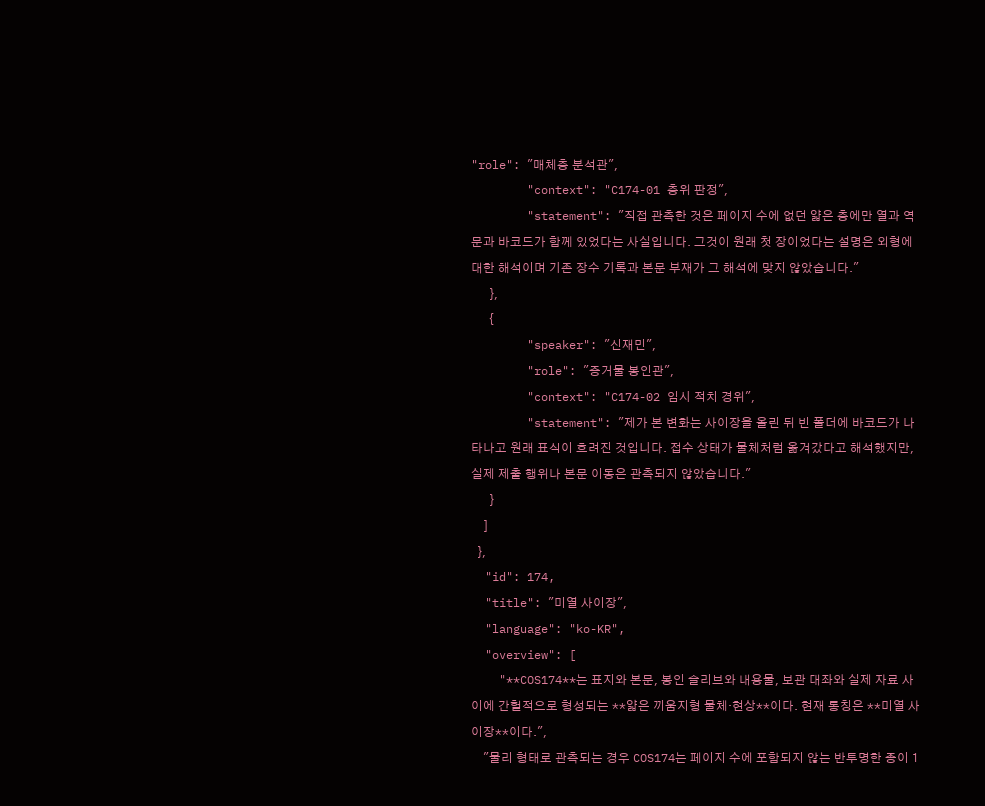"role": "매체층 분석관",
        "context": "C174-01 층위 판정",
        "statement": "직접 관측한 것은 페이지 수에 없던 얇은 층에만 열과 역문과 바코드가 함께 있었다는 사실입니다. 그것이 원래 첫 장이었다는 설명은 외형에 대한 해석이며 기존 장수 기록과 본문 부재가 그 해석에 맞지 않았습니다."
      },
      {
        "speaker": "신재민",
        "role": "증거물 봉인관",
        "context": "C174-02 임시 적치 경위",
        "statement": "제가 본 변화는 사이장을 올린 뒤 빈 폴더에 바코드가 나타나고 원래 표식이 흐려진 것입니다. 접수 상태가 물체처럼 옮겨갔다고 해석했지만, 실제 제출 행위나 본문 이동은 관측되지 않았습니다."
      }
    ]
  },
  "id": 174,
  "title": "미열 사이장",
  "language": "ko-KR",
  "overview": [
    "**COS174**는 표지와 본문, 봉인 슬리브와 내용물, 보관 대좌와 실제 자료 사이에 간헐적으로 형성되는 **얇은 끼움지형 물체·현상**이다. 현재 통칭은 **미열 사이장**이다.",
    "물리 형태로 관측되는 경우 COS174는 페이지 수에 포함되지 않는 반투명한 종이 1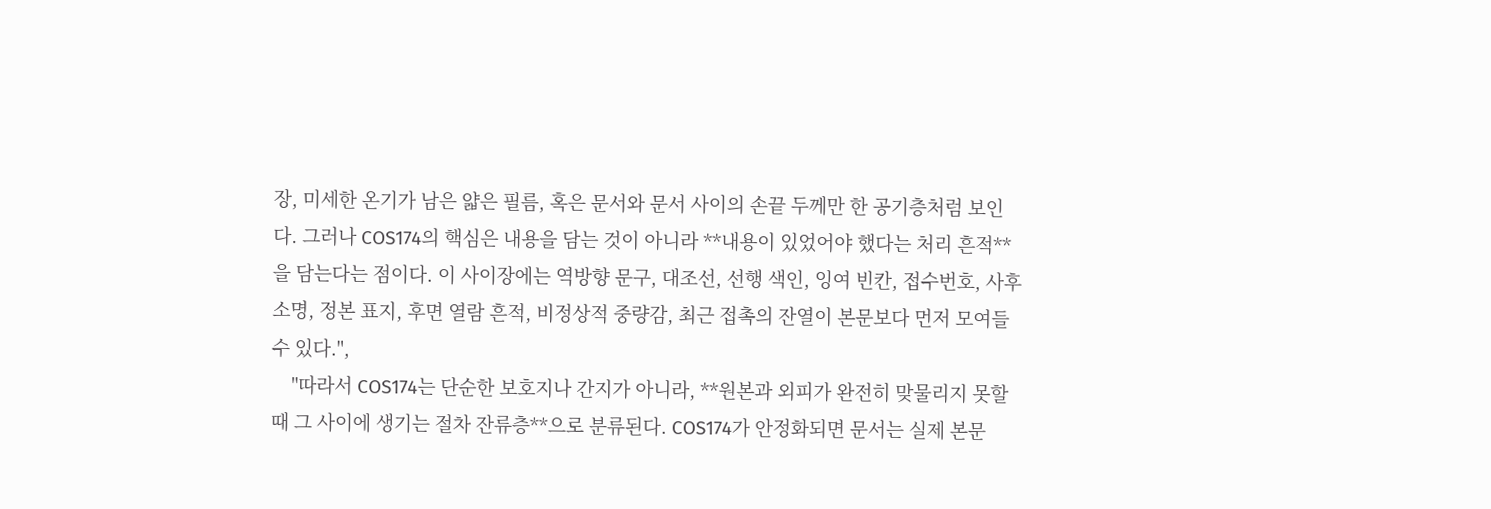장, 미세한 온기가 남은 얇은 필름, 혹은 문서와 문서 사이의 손끝 두께만 한 공기층처럼 보인다. 그러나 COS174의 핵심은 내용을 담는 것이 아니라 **내용이 있었어야 했다는 처리 흔적**을 담는다는 점이다. 이 사이장에는 역방향 문구, 대조선, 선행 색인, 잉여 빈칸, 접수번호, 사후 소명, 정본 표지, 후면 열람 흔적, 비정상적 중량감, 최근 접촉의 잔열이 본문보다 먼저 모여들 수 있다.",
    "따라서 COS174는 단순한 보호지나 간지가 아니라, **원본과 외피가 완전히 맞물리지 못할 때 그 사이에 생기는 절차 잔류층**으로 분류된다. COS174가 안정화되면 문서는 실제 본문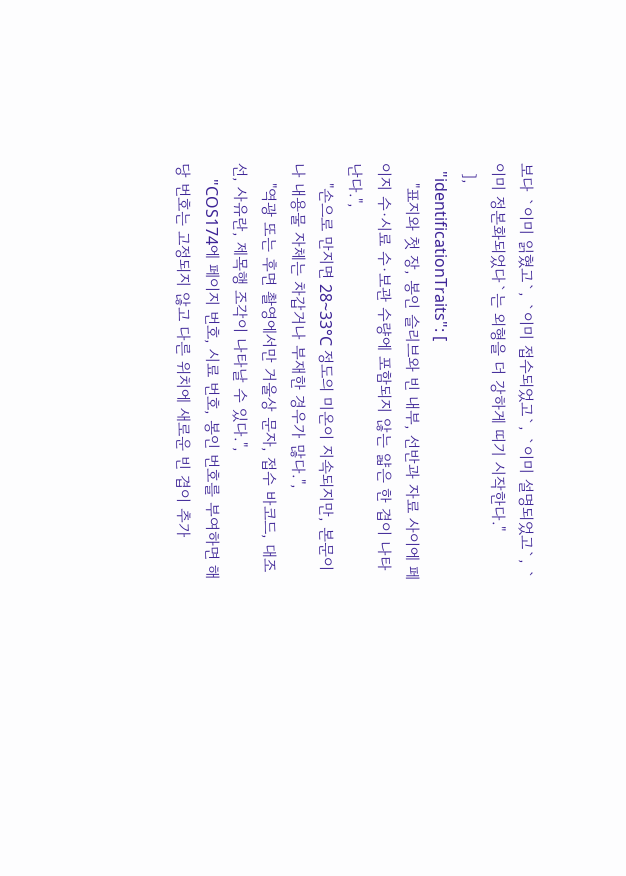보다 `이미 읽혔고`, `이미 접수되었고`, `이미 설명되었고`, `이미 정본화되었다`는 외형을 더 강하게 띠기 시작한다."
  ],
  "identificationTraits": [
    "표지와 첫 장, 봉인 슬리브와 빈 내부, 선반과 자료 사이에 페이지 수·시료 수·보관 수량에 포함되지 않는 얇은 한 겹이 나타난다.",
    "손으로 만지면 28~33°C 정도의 미온이 지속되지만, 본문이나 내용물 자체는 차갑거나 부재한 경우가 많다.",
    "역광 또는 후면 촬영에서만 거울상 문자, 접수 바코드, 대조선, 사유란, 제목행 조각이 나타날 수 있다.",
    "COS174에 페이지 번호, 시료 번호, 봉인 번호를 부여하면 해당 번호는 고정되지 않고 다른 위치에 새로운 빈 겹이 추가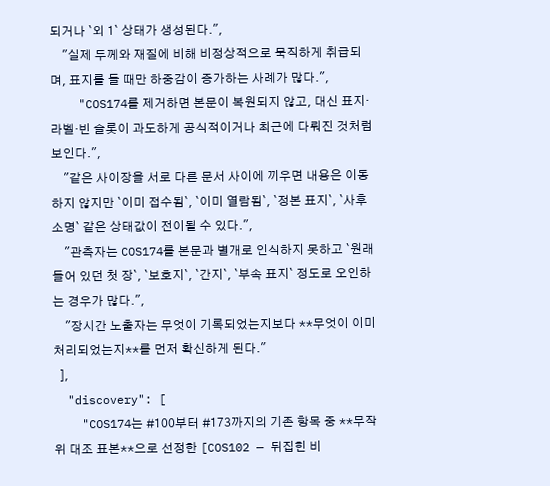되거나 `외 1` 상태가 생성된다.",
    "실제 두께와 재질에 비해 비정상적으로 묵직하게 취급되며, 표지를 들 때만 하중감이 증가하는 사례가 많다.",
    "COS174를 제거하면 본문이 복원되지 않고, 대신 표지·라벨·빈 슬롯이 과도하게 공식적이거나 최근에 다뤄진 것처럼 보인다.",
    "같은 사이장을 서로 다른 문서 사이에 끼우면 내용은 이동하지 않지만 `이미 접수됨`, `이미 열람됨`, `정본 표지`, `사후 소명` 같은 상태값이 전이될 수 있다.",
    "관측자는 COS174를 본문과 별개로 인식하지 못하고 `원래 들어 있던 첫 장`, `보호지`, `간지`, `부속 표지` 정도로 오인하는 경우가 많다.",
    "장시간 노출자는 무엇이 기록되었는지보다 **무엇이 이미 처리되었는지**를 먼저 확신하게 된다."
  ],
  "discovery": [
    "COS174는 #100부터 #173까지의 기존 항목 중 **무작위 대조 표본**으로 선정한 [COS102 — 뒤집힌 비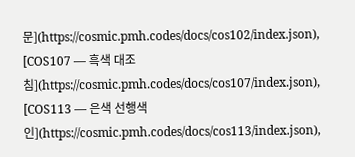문](https://cosmic.pmh.codes/docs/cos102/index.json), [COS107 — 흑색 대조침](https://cosmic.pmh.codes/docs/cos107/index.json), [COS113 — 은색 선행색인](https://cosmic.pmh.codes/docs/cos113/index.json),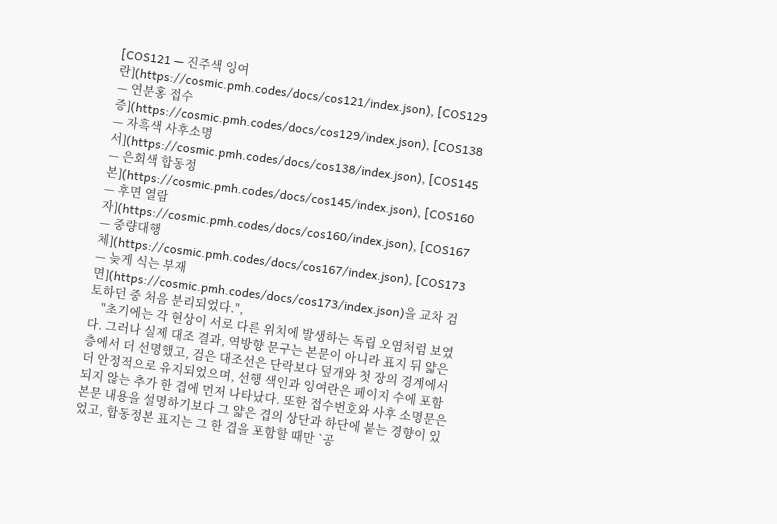[COS121 — 진주색 잉여란](https://cosmic.pmh.codes/docs/cos121/index.json), [COS129 — 연분홍 접수증](https://cosmic.pmh.codes/docs/cos129/index.json), [COS138 — 자흑색 사후소명서](https://cosmic.pmh.codes/docs/cos138/index.json), [COS145 — 은회색 합동정본](https://cosmic.pmh.codes/docs/cos145/index.json), [COS160 — 후면 열람자](https://cosmic.pmh.codes/docs/cos160/index.json), [COS167 — 중량대행체](https://cosmic.pmh.codes/docs/cos167/index.json), [COS173 — 늦게 식는 부재면](https://cosmic.pmh.codes/docs/cos173/index.json)을 교차 검토하던 중 처음 분리되었다.",
    "초기에는 각 현상이 서로 다른 위치에 발생하는 독립 오염처럼 보였다. 그러나 실제 대조 결과, 역방향 문구는 본문이 아니라 표지 뒤 얇은 층에서 더 선명했고, 검은 대조선은 단락보다 덮개와 첫 장의 경계에서 더 안정적으로 유지되었으며, 선행 색인과 잉여란은 페이지 수에 포함되지 않는 추가 한 겹에 먼저 나타났다. 또한 접수번호와 사후 소명문은 본문 내용을 설명하기보다 그 얇은 겹의 상단과 하단에 붙는 경향이 있었고, 합동정본 표지는 그 한 겹을 포함할 때만 `공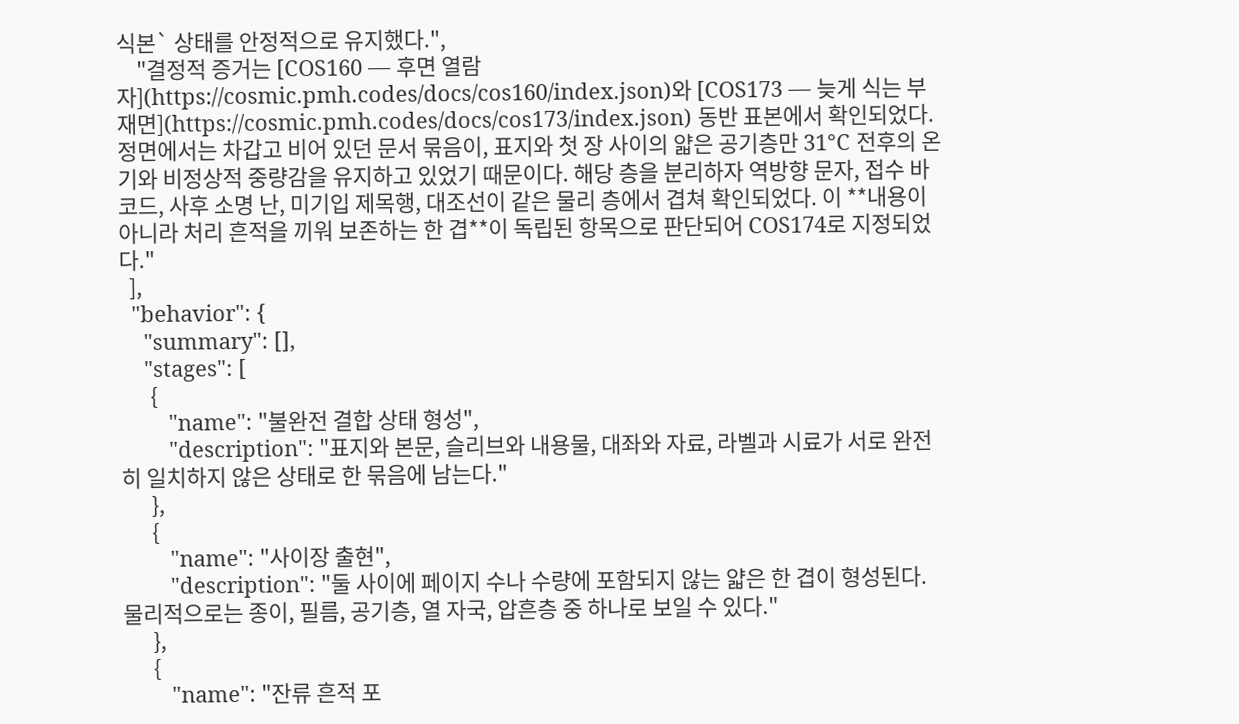식본` 상태를 안정적으로 유지했다.",
    "결정적 증거는 [COS160 — 후면 열람자](https://cosmic.pmh.codes/docs/cos160/index.json)와 [COS173 — 늦게 식는 부재면](https://cosmic.pmh.codes/docs/cos173/index.json) 동반 표본에서 확인되었다. 정면에서는 차갑고 비어 있던 문서 묶음이, 표지와 첫 장 사이의 얇은 공기층만 31°C 전후의 온기와 비정상적 중량감을 유지하고 있었기 때문이다. 해당 층을 분리하자 역방향 문자, 접수 바코드, 사후 소명 난, 미기입 제목행, 대조선이 같은 물리 층에서 겹쳐 확인되었다. 이 **내용이 아니라 처리 흔적을 끼워 보존하는 한 겹**이 독립된 항목으로 판단되어 COS174로 지정되었다."
  ],
  "behavior": {
    "summary": [],
    "stages": [
      {
        "name": "불완전 결합 상태 형성",
        "description": "표지와 본문, 슬리브와 내용물, 대좌와 자료, 라벨과 시료가 서로 완전히 일치하지 않은 상태로 한 묶음에 남는다."
      },
      {
        "name": "사이장 출현",
        "description": "둘 사이에 페이지 수나 수량에 포함되지 않는 얇은 한 겹이 형성된다. 물리적으로는 종이, 필름, 공기층, 열 자국, 압흔층 중 하나로 보일 수 있다."
      },
      {
        "name": "잔류 흔적 포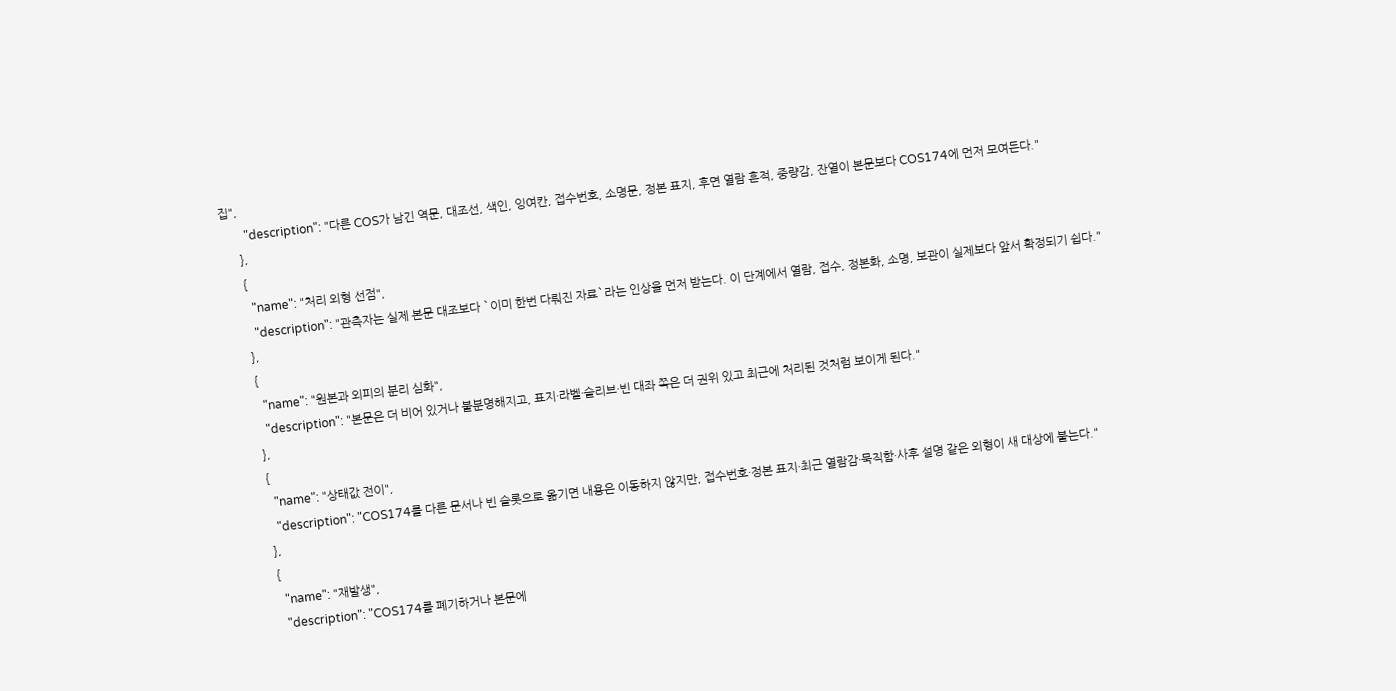집",
        "description": "다른 COS가 남긴 역문, 대조선, 색인, 잉여칸, 접수번호, 소명문, 정본 표지, 후면 열람 흔적, 중량감, 잔열이 본문보다 COS174에 먼저 모여든다."
      },
      {
        "name": "처리 외형 선점",
        "description": "관측자는 실제 본문 대조보다 `이미 한번 다뤄진 자료`라는 인상을 먼저 받는다. 이 단계에서 열람, 접수, 정본화, 소명, 보관이 실제보다 앞서 확정되기 쉽다."
      },
      {
        "name": "원본과 외피의 분리 심화",
        "description": "본문은 더 비어 있거나 불분명해지고, 표지·라벨·슬리브·빈 대좌 쪽은 더 권위 있고 최근에 처리된 것처럼 보이게 된다."
      },
      {
        "name": "상태값 전이",
        "description": "COS174를 다른 문서나 빈 슬롯으로 옮기면 내용은 이동하지 않지만, 접수번호·정본 표지·최근 열람감·묵직함·사후 설명 같은 외형이 새 대상에 붙는다."
      },
      {
        "name": "재발생",
        "description": "COS174를 폐기하거나 본문에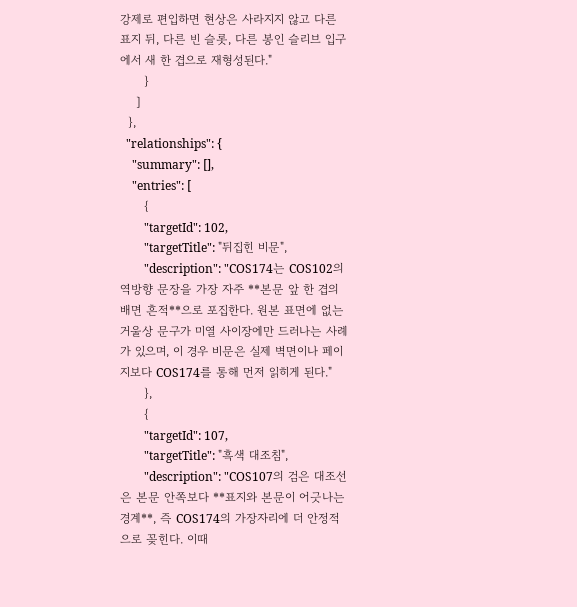강제로 편입하면 현상은 사라지지 않고 다른 표지 뒤, 다른 빈 슬롯, 다른 봉인 슬리브 입구에서 새 한 겹으로 재형성된다."
      }
    ]
  },
  "relationships": {
    "summary": [],
    "entries": [
      {
        "targetId": 102,
        "targetTitle": "뒤집힌 비문",
        "description": "COS174는 COS102의 역방향 문장을 가장 자주 **본문 앞 한 겹의 배면 흔적**으로 포집한다. 원본 표면에 없는 거울상 문구가 미열 사이장에만 드러나는 사례가 있으며, 이 경우 비문은 실제 벽면이나 페이지보다 COS174를 통해 먼저 읽히게 된다."
      },
      {
        "targetId": 107,
        "targetTitle": "흑색 대조침",
        "description": "COS107의 검은 대조선은 본문 안쪽보다 **표지와 본문이 어긋나는 경계**, 즉 COS174의 가장자리에 더 안정적으로 꽂힌다. 이때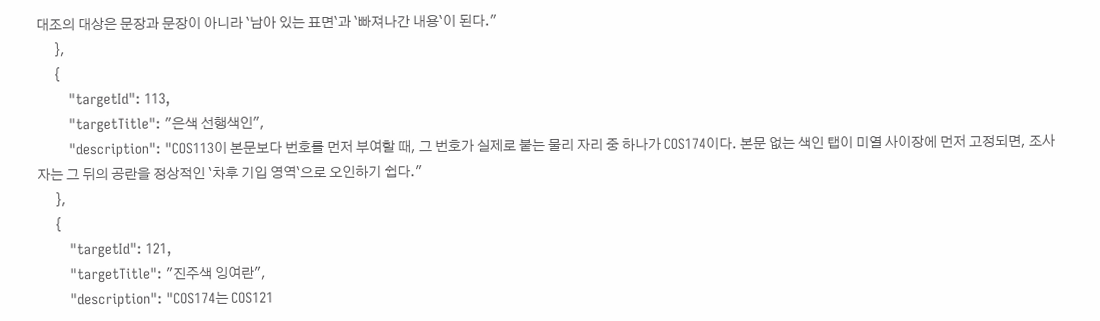대조의 대상은 문장과 문장이 아니라 `남아 있는 표면`과 `빠져나간 내용`이 된다."
      },
      {
        "targetId": 113,
        "targetTitle": "은색 선행색인",
        "description": "COS113이 본문보다 번호를 먼저 부여할 때, 그 번호가 실제로 붙는 물리 자리 중 하나가 COS174이다. 본문 없는 색인 탭이 미열 사이장에 먼저 고정되면, 조사자는 그 뒤의 공란을 정상적인 `차후 기입 영역`으로 오인하기 쉽다."
      },
      {
        "targetId": 121,
        "targetTitle": "진주색 잉여란",
        "description": "COS174는 COS121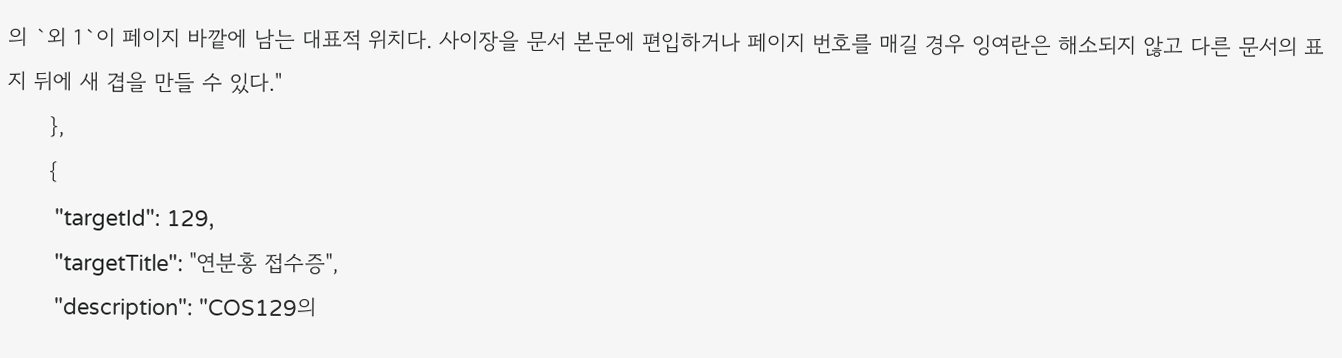의 `외 1`이 페이지 바깥에 남는 대표적 위치다. 사이장을 문서 본문에 편입하거나 페이지 번호를 매길 경우 잉여란은 해소되지 않고 다른 문서의 표지 뒤에 새 겹을 만들 수 있다."
      },
      {
        "targetId": 129,
        "targetTitle": "연분홍 접수증",
        "description": "COS129의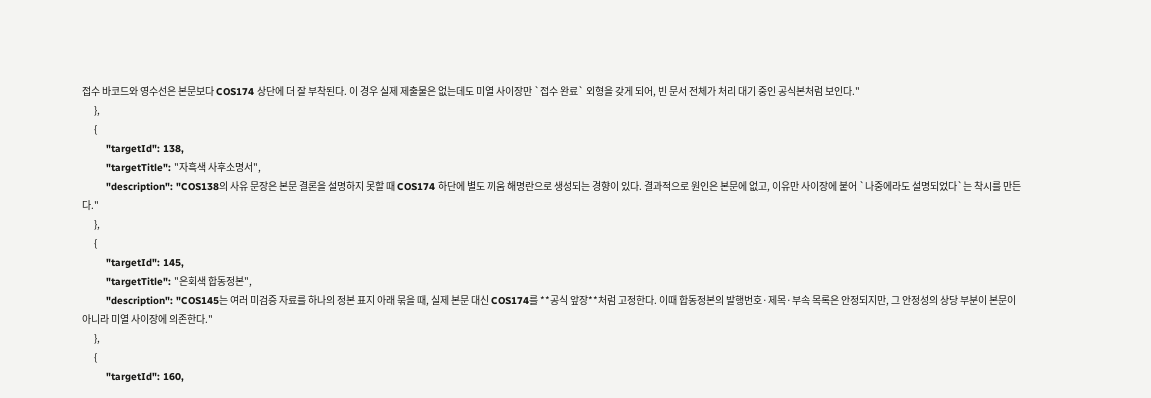접수 바코드와 영수선은 본문보다 COS174 상단에 더 잘 부착된다. 이 경우 실제 제출물은 없는데도 미열 사이장만 `접수 완료` 외형을 갖게 되어, 빈 문서 전체가 처리 대기 중인 공식본처럼 보인다."
      },
      {
        "targetId": 138,
        "targetTitle": "자흑색 사후소명서",
        "description": "COS138의 사유 문장은 본문 결론을 설명하지 못할 때 COS174 하단에 별도 끼움 해명란으로 생성되는 경향이 있다. 결과적으로 원인은 본문에 없고, 이유만 사이장에 붙어 `나중에라도 설명되었다`는 착시를 만든다."
      },
      {
        "targetId": 145,
        "targetTitle": "은회색 합동정본",
        "description": "COS145는 여러 미검증 자료를 하나의 정본 표지 아래 묶을 때, 실제 본문 대신 COS174를 **공식 앞장**처럼 고정한다. 이때 합동정본의 발행번호·제목·부속 목록은 안정되지만, 그 안정성의 상당 부분이 본문이 아니라 미열 사이장에 의존한다."
      },
      {
        "targetId": 160,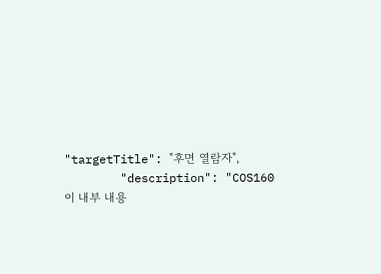"targetTitle": "후면 열람자",
        "description": "COS160이 내부 내용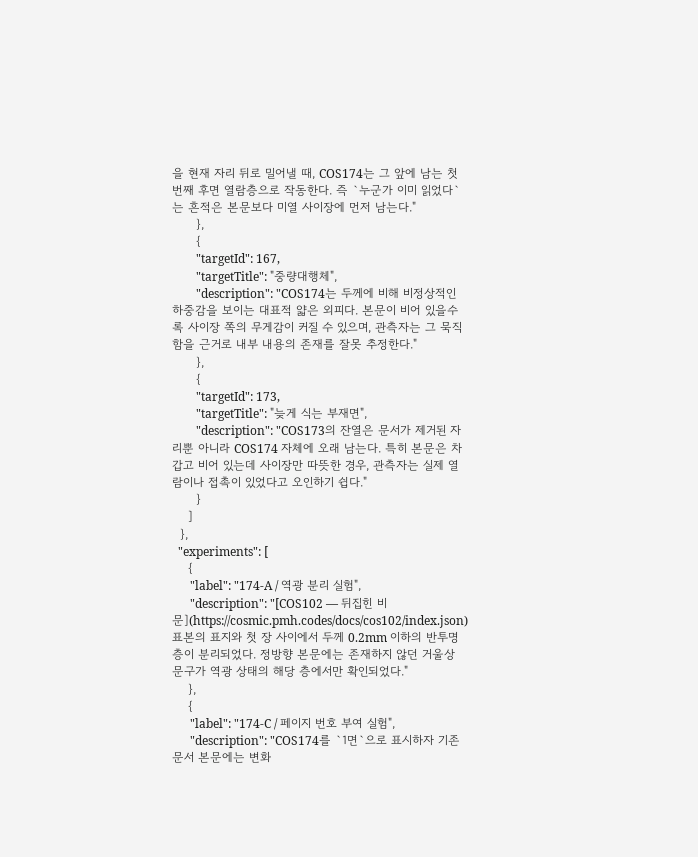을 현재 자리 뒤로 밀어낼 때, COS174는 그 앞에 남는 첫 번째 후면 열람층으로 작동한다. 즉 `누군가 이미 읽었다`는 흔적은 본문보다 미열 사이장에 먼저 남는다."
      },
      {
        "targetId": 167,
        "targetTitle": "중량대행체",
        "description": "COS174는 두께에 비해 비정상적인 하중감을 보이는 대표적 얇은 외피다. 본문이 비어 있을수록 사이장 쪽의 무게감이 커질 수 있으며, 관측자는 그 묵직함을 근거로 내부 내용의 존재를 잘못 추정한다."
      },
      {
        "targetId": 173,
        "targetTitle": "늦게 식는 부재면",
        "description": "COS173의 잔열은 문서가 제거된 자리뿐 아니라 COS174 자체에 오래 남는다. 특히 본문은 차갑고 비어 있는데 사이장만 따뜻한 경우, 관측자는 실제 열람이나 접촉이 있었다고 오인하기 쉽다."
      }
    ]
  },
  "experiments": [
    {
      "label": "174-A / 역광 분리 실험",
      "description": "[COS102 — 뒤집힌 비문](https://cosmic.pmh.codes/docs/cos102/index.json) 표본의 표지와 첫 장 사이에서 두께 0.2mm 이하의 반투명 층이 분리되었다. 정방향 본문에는 존재하지 않던 거울상 문구가 역광 상태의 해당 층에서만 확인되었다."
    },
    {
      "label": "174-C / 페이지 번호 부여 실험",
      "description": "COS174를 `1면`으로 표시하자 기존 문서 본문에는 변화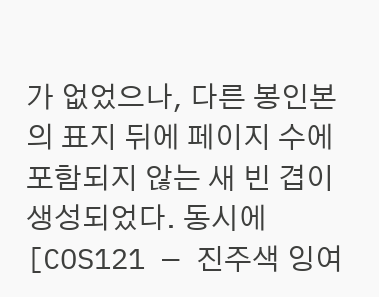가 없었으나, 다른 봉인본의 표지 뒤에 페이지 수에 포함되지 않는 새 빈 겹이 생성되었다. 동시에 [COS121 — 진주색 잉여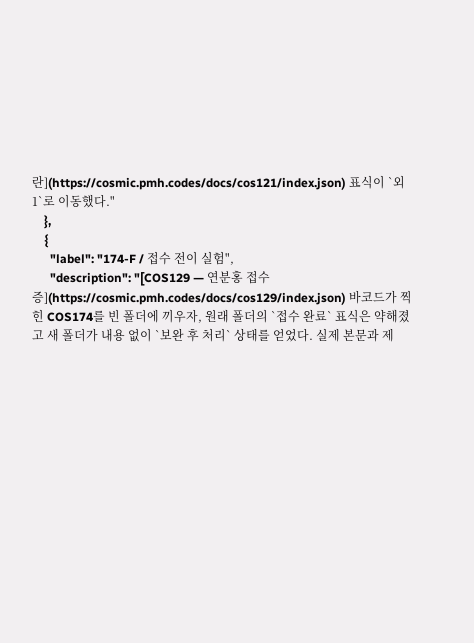란](https://cosmic.pmh.codes/docs/cos121/index.json) 표식이 `외 1`로 이동했다."
    },
    {
      "label": "174-F / 접수 전이 실험",
      "description": "[COS129 — 연분홍 접수증](https://cosmic.pmh.codes/docs/cos129/index.json) 바코드가 찍힌 COS174를 빈 폴더에 끼우자, 원래 폴더의 `접수 완료` 표식은 약해졌고 새 폴더가 내용 없이 `보완 후 처리` 상태를 얻었다. 실제 본문과 제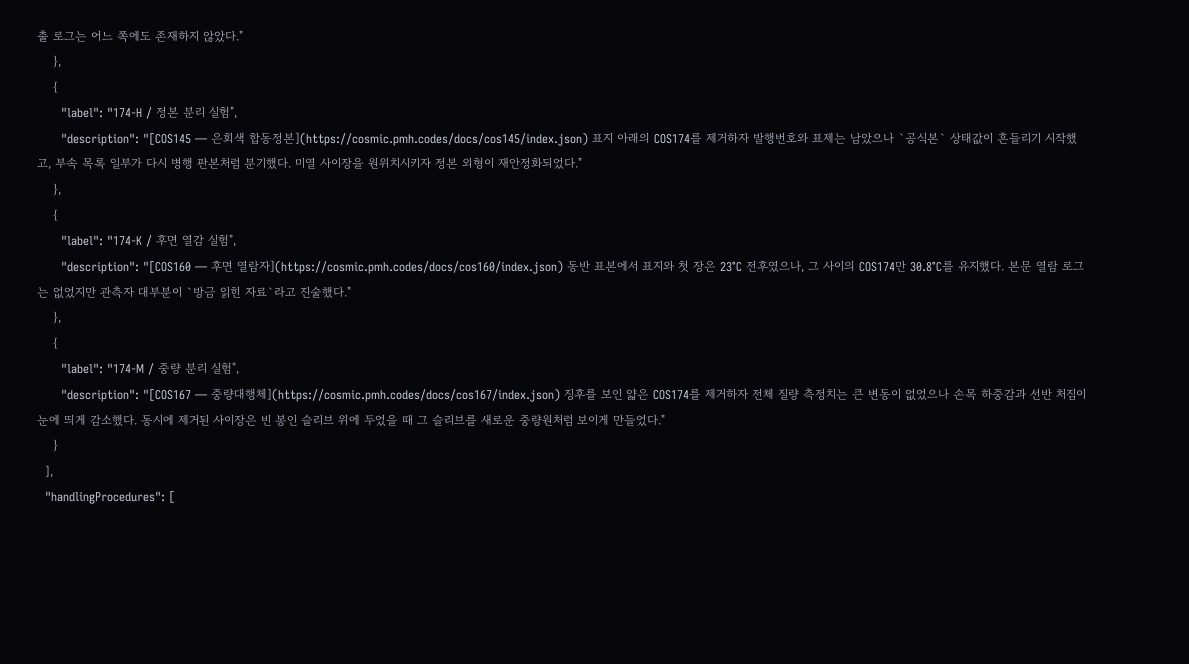출 로그는 어느 쪽에도 존재하지 않았다."
    },
    {
      "label": "174-H / 정본 분리 실험",
      "description": "[COS145 — 은회색 합동정본](https://cosmic.pmh.codes/docs/cos145/index.json) 표지 아래의 COS174를 제거하자 발행번호와 표제는 남았으나 `공식본` 상태값이 흔들리기 시작했고, 부속 목록 일부가 다시 병행 판본처럼 분기했다. 미열 사이장을 원위치시키자 정본 외형이 재안정화되었다."
    },
    {
      "label": "174-K / 후면 열감 실험",
      "description": "[COS160 — 후면 열람자](https://cosmic.pmh.codes/docs/cos160/index.json) 동반 표본에서 표지와 첫 장은 23°C 전후였으나, 그 사이의 COS174만 30.8°C를 유지했다. 본문 열람 로그는 없었지만 관측자 대부분이 `방금 읽힌 자료`라고 진술했다."
    },
    {
      "label": "174-M / 중량 분리 실험",
      "description": "[COS167 — 중량대행체](https://cosmic.pmh.codes/docs/cos167/index.json) 징후를 보인 얇은 COS174를 제거하자 전체 질량 측정치는 큰 변동이 없었으나 손목 하중감과 선반 처짐이 눈에 띄게 감소했다. 동시에 제거된 사이장은 빈 봉인 슬리브 위에 두었을 때 그 슬리브를 새로운 중량원처럼 보이게 만들었다."
    }
  ],
  "handlingProcedures": [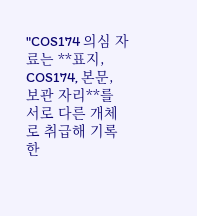"COS174 의심 자료는 **표지, COS174, 본문, 보관 자리**를 서로 다른 개체로 취급해 기록한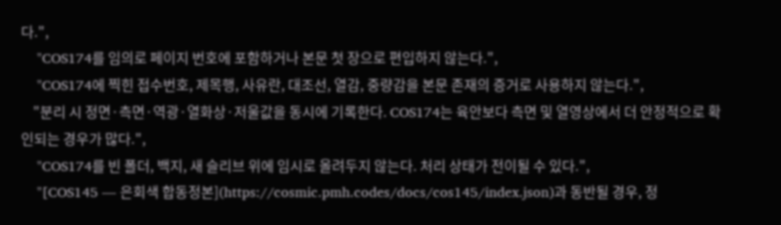다.",
    "COS174를 임의로 페이지 번호에 포함하거나 본문 첫 장으로 편입하지 않는다.",
    "COS174에 찍힌 접수번호, 제목행, 사유란, 대조선, 열감, 중량감을 본문 존재의 증거로 사용하지 않는다.",
    "분리 시 정면·측면·역광·열화상·저울값을 동시에 기록한다. COS174는 육안보다 측면 및 열영상에서 더 안정적으로 확인되는 경우가 많다.",
    "COS174를 빈 폴더, 백지, 새 슬리브 위에 임시로 올려두지 않는다. 처리 상태가 전이될 수 있다.",
    "[COS145 — 은회색 합동정본](https://cosmic.pmh.codes/docs/cos145/index.json)과 동반될 경우, 정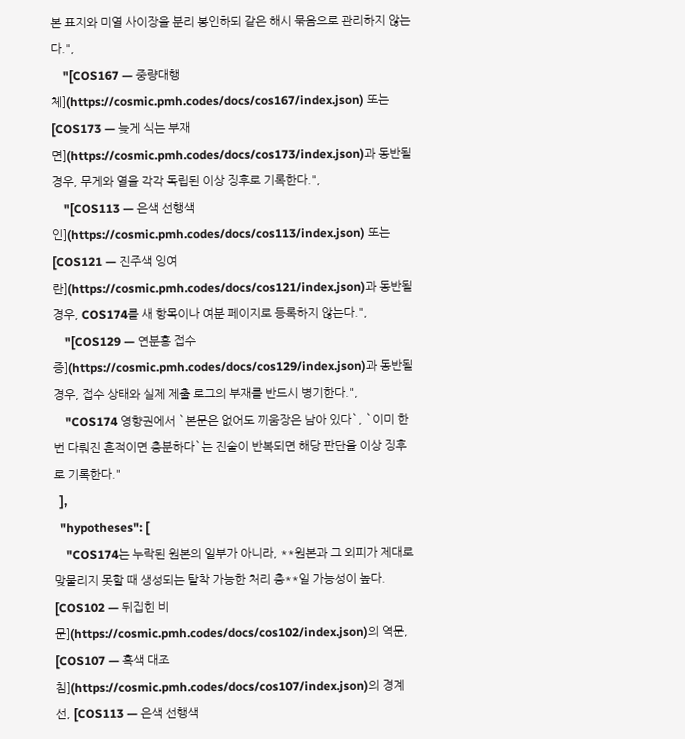본 표지와 미열 사이장을 분리 봉인하되 같은 해시 묶음으로 관리하지 않는다.",
    "[COS167 — 중량대행체](https://cosmic.pmh.codes/docs/cos167/index.json) 또는 [COS173 — 늦게 식는 부재면](https://cosmic.pmh.codes/docs/cos173/index.json)과 동반될 경우, 무게와 열을 각각 독립된 이상 징후로 기록한다.",
    "[COS113 — 은색 선행색인](https://cosmic.pmh.codes/docs/cos113/index.json) 또는 [COS121 — 진주색 잉여란](https://cosmic.pmh.codes/docs/cos121/index.json)과 동반될 경우, COS174를 새 항목이나 여분 페이지로 등록하지 않는다.",
    "[COS129 — 연분홍 접수증](https://cosmic.pmh.codes/docs/cos129/index.json)과 동반될 경우, 접수 상태와 실제 제출 로그의 부재를 반드시 병기한다.",
    "COS174 영향권에서 `본문은 없어도 끼움장은 남아 있다`, `이미 한번 다뤄진 흔적이면 충분하다`는 진술이 반복되면 해당 판단을 이상 징후로 기록한다."
  ],
  "hypotheses": [
    "COS174는 누락된 원본의 일부가 아니라, **원본과 그 외피가 제대로 맞물리지 못할 때 생성되는 탈착 가능한 처리 층**일 가능성이 높다. [COS102 — 뒤집힌 비문](https://cosmic.pmh.codes/docs/cos102/index.json)의 역문, [COS107 — 흑색 대조침](https://cosmic.pmh.codes/docs/cos107/index.json)의 경계선, [COS113 — 은색 선행색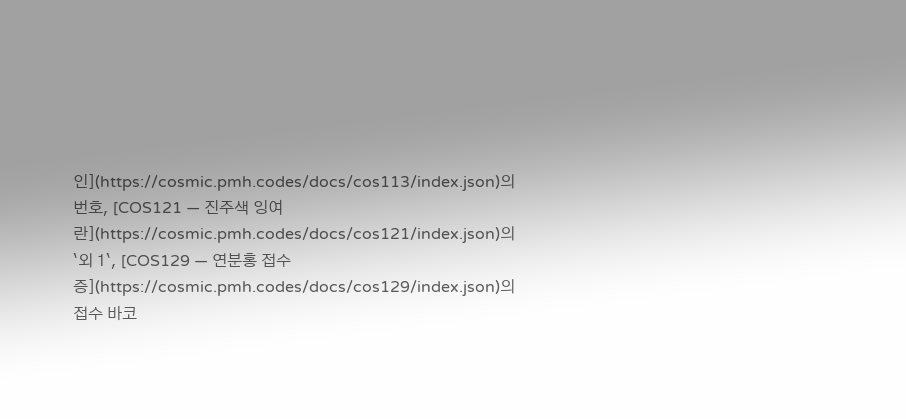인](https://cosmic.pmh.codes/docs/cos113/index.json)의 번호, [COS121 — 진주색 잉여란](https://cosmic.pmh.codes/docs/cos121/index.json)의 `외 1`, [COS129 — 연분홍 접수증](https://cosmic.pmh.codes/docs/cos129/index.json)의 접수 바코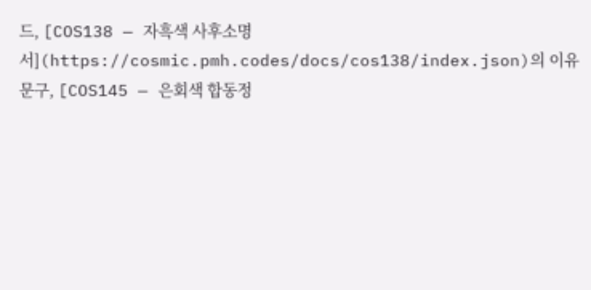드, [COS138 — 자흑색 사후소명서](https://cosmic.pmh.codes/docs/cos138/index.json)의 이유 문구, [COS145 — 은회색 합동정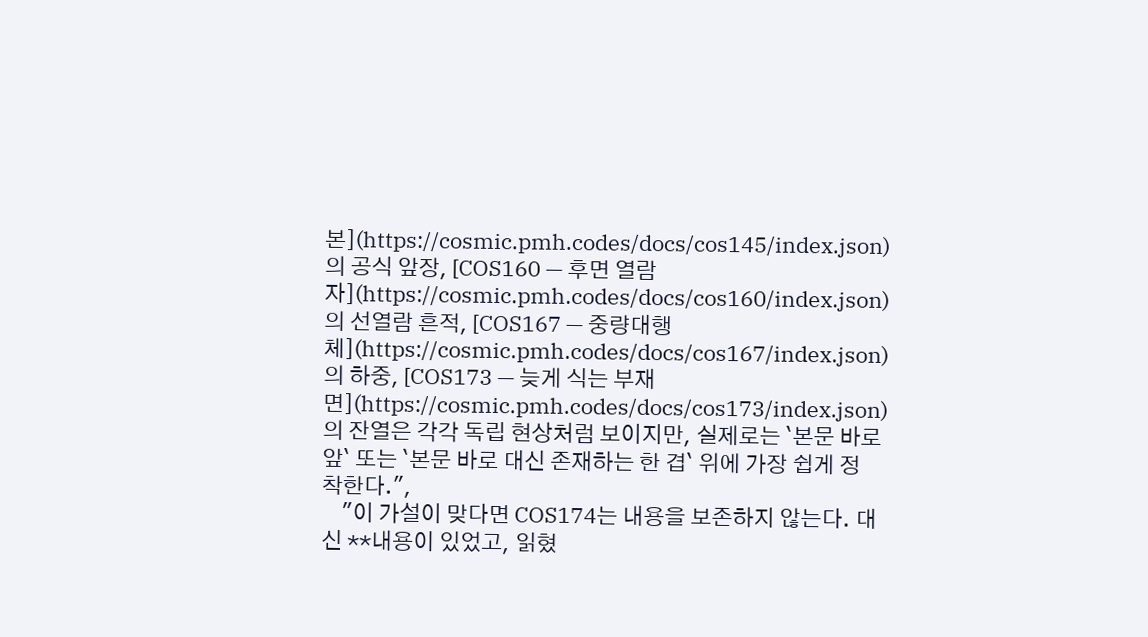본](https://cosmic.pmh.codes/docs/cos145/index.json)의 공식 앞장, [COS160 — 후면 열람자](https://cosmic.pmh.codes/docs/cos160/index.json)의 선열람 흔적, [COS167 — 중량대행체](https://cosmic.pmh.codes/docs/cos167/index.json)의 하중, [COS173 — 늦게 식는 부재면](https://cosmic.pmh.codes/docs/cos173/index.json)의 잔열은 각각 독립 현상처럼 보이지만, 실제로는 `본문 바로 앞` 또는 `본문 바로 대신 존재하는 한 겹` 위에 가장 쉽게 정착한다.",
    "이 가설이 맞다면 COS174는 내용을 보존하지 않는다. 대신 **내용이 있었고, 읽혔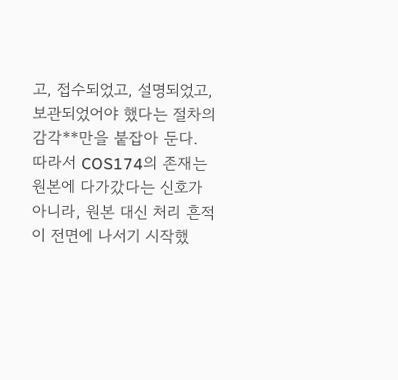고, 접수되었고, 설명되었고, 보관되었어야 했다는 절차의 감각**만을 붙잡아 둔다. 따라서 COS174의 존재는 원본에 다가갔다는 신호가 아니라, 원본 대신 처리 흔적이 전면에 나서기 시작했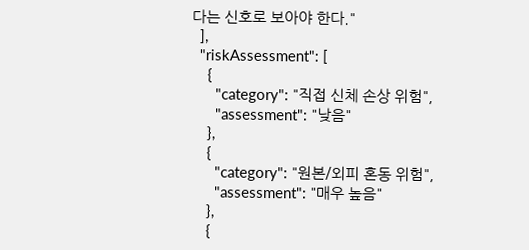다는 신호로 보아야 한다."
  ],
  "riskAssessment": [
    {
      "category": "직접 신체 손상 위험",
      "assessment": "낮음"
    },
    {
      "category": "원본/외피 혼동 위험",
      "assessment": "매우 높음"
    },
    {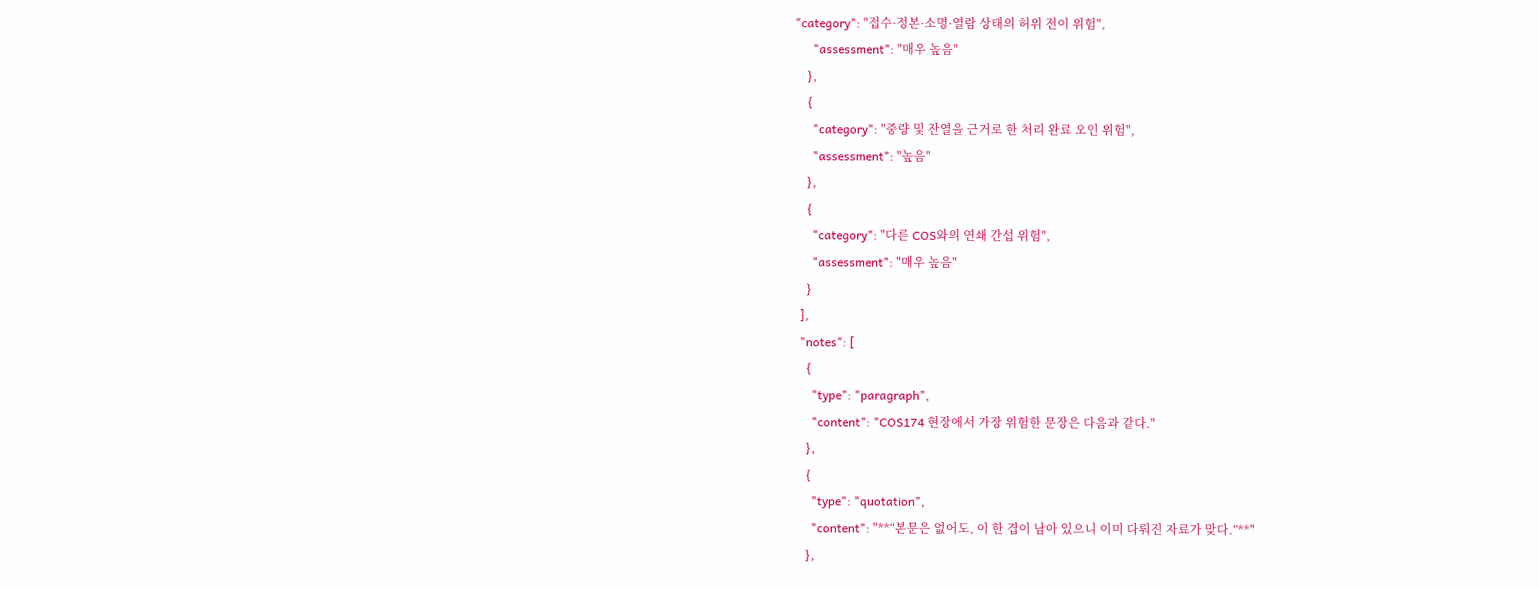"category": "접수·정본·소명·열람 상태의 허위 전이 위험",
      "assessment": "매우 높음"
    },
    {
      "category": "중량 및 잔열을 근거로 한 처리 완료 오인 위험",
      "assessment": "높음"
    },
    {
      "category": "다른 COS와의 연쇄 간섭 위험",
      "assessment": "매우 높음"
    }
  ],
  "notes": [
    {
      "type": "paragraph",
      "content": "COS174 현장에서 가장 위험한 문장은 다음과 같다."
    },
    {
      "type": "quotation",
      "content": "**“본문은 없어도, 이 한 겹이 남아 있으니 이미 다뤄진 자료가 맞다.”**"
    },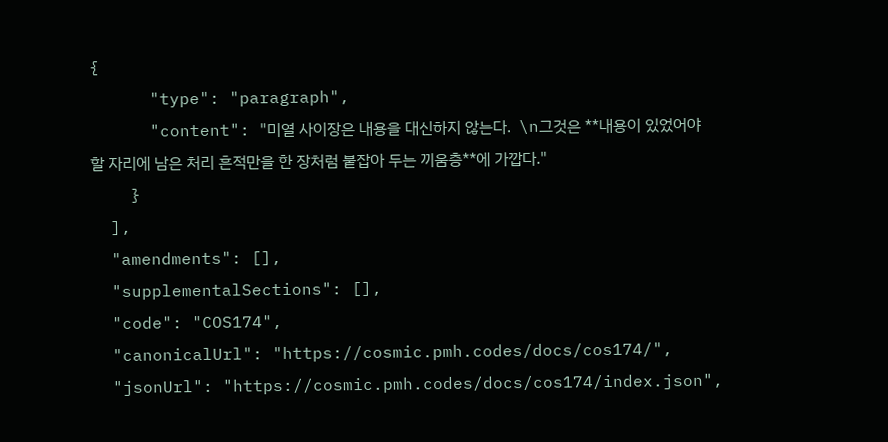{
      "type": "paragraph",
      "content": "미열 사이장은 내용을 대신하지 않는다.  \n그것은 **내용이 있었어야 할 자리에 남은 처리 흔적만을 한 장처럼 붙잡아 두는 끼움층**에 가깝다."
    }
  ],
  "amendments": [],
  "supplementalSections": [],
  "code": "COS174",
  "canonicalUrl": "https://cosmic.pmh.codes/docs/cos174/",
  "jsonUrl": "https://cosmic.pmh.codes/docs/cos174/index.json",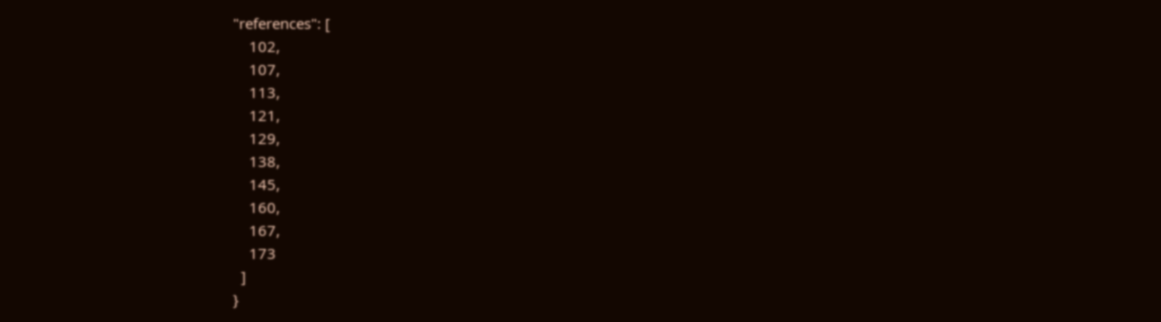"references": [
    102,
    107,
    113,
    121,
    129,
    138,
    145,
    160,
    167,
    173
  ]
}